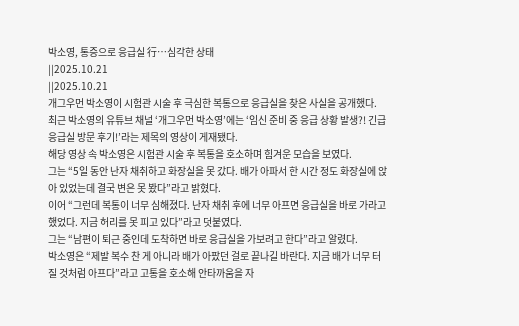박소영, 통증으로 응급실 行…심각한 상태
||2025.10.21
||2025.10.21
개그우먼 박소영이 시험관 시술 후 극심한 복통으로 응급실을 찾은 사실을 공개했다.
최근 박소영의 유튜브 채널 ‘개그우먼 박소영’에는 ‘임신 준비 중 응급 상황 발생?! 긴급 응급실 방문 후기!’라는 제목의 영상이 게재됐다.
해당 영상 속 박소영은 시험관 시술 후 복통을 호소하며 힘겨운 모습을 보였다.
그는 “5일 동안 난자 채취하고 화장실을 못 갔다. 배가 아파서 한 시간 정도 화장실에 앉아 있었는데 결국 변은 못 봤다”라고 밝혔다.
이어 “그런데 복통이 너무 심해졌다. 난자 채취 후에 너무 아프면 응급실을 바로 가라고 했었다. 지금 허리를 못 피고 있다”라고 덧붙였다.
그는 “남편이 퇴근 중인데 도착하면 바로 응급실을 가보려고 한다”라고 알렸다.
박소영은 “제발 복수 찬 게 아니라 배가 아팠던 걸로 끝나길 바란다. 지금 배가 너무 터질 것처럼 아프다”라고 고통을 호소해 안타까움을 자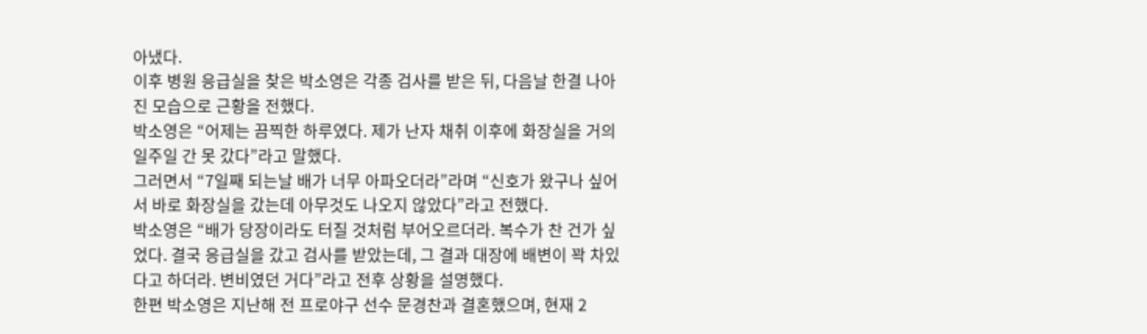아냈다.
이후 병원 응급실을 찾은 박소영은 각종 검사를 받은 뒤, 다음날 한결 나아진 모습으로 근황을 전했다.
박소영은 “어제는 끔찍한 하루였다. 제가 난자 채취 이후에 화장실을 거의 일주일 간 못 갔다”라고 말했다.
그러면서 “7일째 되는날 배가 너무 아파오더라”라며 “신호가 왔구나 싶어서 바로 화장실을 갔는데 아무것도 나오지 않았다”라고 전했다.
박소영은 “배가 당장이라도 터질 것처럼 부어오르더라. 복수가 찬 건가 싶었다. 결국 응급실을 갔고 검사를 받았는데, 그 결과 대장에 배변이 꽉 차있다고 하더라. 변비였던 거다”라고 전후 상황을 설명했다.
한편 박소영은 지난해 전 프로야구 선수 문경찬과 결혼했으며, 현재 2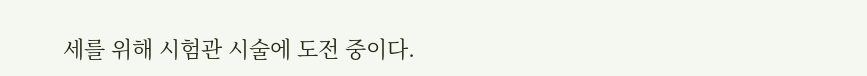세를 위해 시험관 시술에 도전 중이다.